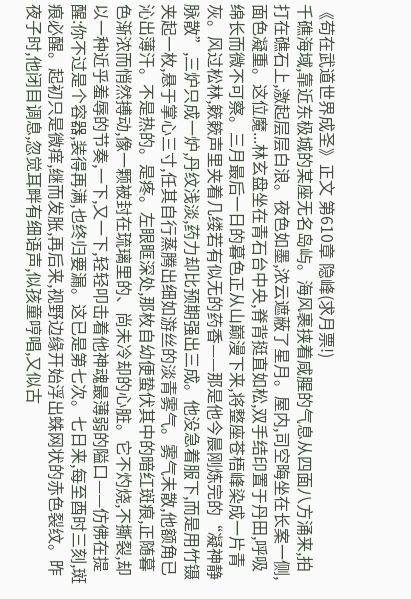《苟在武道世界成圣》正文 第610章 隐峰(求月票!)
千礁海域,靠近东极城的某座无名岛屿。海风裹挟着咸腥的气息从四面八方涌来,拍打在礁石上,激起层层白浪。夜色如墨,浓云遮蔽了星月。屋内,司空晦坐在长案一侧,面色凝重。这位魔...林玄盘坐在青石台中央,脊背挺直如松,双手结印置于丹田,呼吸绵长而微不可察。三月最后一日的暮色正从山巅漫下来,将整座苍梧峰染成一片青灰。风过松林,簌簌声里夹着几缕若有似无的药香——那是他今晨刚炼完的“凝神静脉散”,三炉只成一炉,丹纹浅淡,药力却比预期强出三成。他没急着服下,而是用竹镊夹起一枚,悬于掌心三寸,任其自行蒸腾出细如游丝的淡青雾气。雾气未散,他额角已沁出薄汗。不是热的。是疼。左眼眶深处,那枚自幼便蛰伏其中的暗红斑痕,正随暮色渐浓而悄然搏动,像一颗被封在琉璃里的、尚未冷却的心脏。它不灼烧,不撕裂,却以一种近乎羞辱的节奏,一下,又一下,轻轻叩击着他神魂最薄弱的隘口——仿佛在提醒:你不过是个容器,装得再满,也终归要漏。这已是第七次。七日来,每至酉时三刻,斑痕必醒。起初只是微痒,继而发胀,再后来,视野边缘开始浮出蛛网状的赤色裂纹。昨夜子时,他闭目调息,忽觉耳畔有细语声,似孩童哼唱,又似古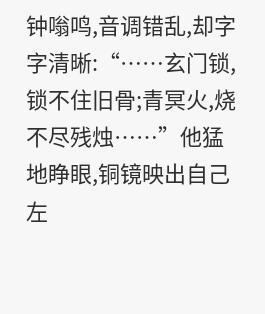钟嗡鸣,音调错乱,却字字清晰:“……玄门锁,锁不住旧骨;青冥火,烧不尽残烛……”他猛地睁眼,铜镜映出自己左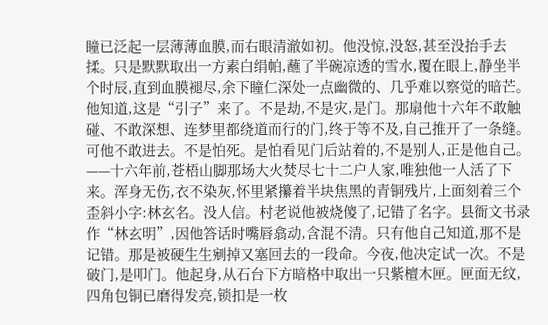瞳已泛起一层薄薄血膜,而右眼清澈如初。他没惊,没怒,甚至没抬手去揉。只是默默取出一方素白绢帕,蘸了半碗凉透的雪水,覆在眼上,静坐半个时辰,直到血膜褪尽,余下瞳仁深处一点幽微的、几乎难以察觉的暗芒。他知道,这是“引子”来了。不是劫,不是灾,是门。那扇他十六年不敢触碰、不敢深想、连梦里都绕道而行的门,终于等不及,自己推开了一条缝。可他不敢进去。不是怕死。是怕看见门后站着的,不是别人,正是他自己。——十六年前,苍梧山脚那场大火焚尽七十二户人家,唯独他一人活了下来。浑身无伤,衣不染灰,怀里紧攥着半块焦黑的青铜残片,上面刻着三个歪斜小字:林玄名。没人信。村老说他被烧傻了,记错了名字。县衙文书录作“林玄明”,因他答话时嘴唇翕动,含混不清。只有他自己知道,那不是记错。那是被硬生生剜掉又塞回去的一段命。今夜,他决定试一次。不是破门,是叩门。他起身,从石台下方暗格中取出一只紫檀木匣。匣面无纹,四角包铜已磨得发亮,锁扣是一枚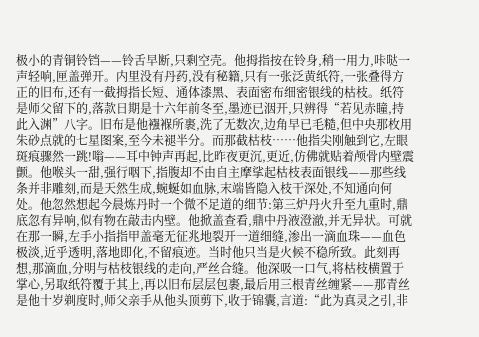极小的青铜铃铛——铃舌早断,只剩空壳。他拇指按在铃身,稍一用力,咔哒一声轻响,匣盖弹开。内里没有丹药,没有秘籍,只有一张泛黄纸符,一张叠得方正的旧布,还有一截拇指长短、通体漆黑、表面密布细密银线的枯枝。纸符是师父留下的,落款日期是十六年前冬至,墨迹已洇开,只辨得“若见赤瞳,持此入渊”八字。旧布是他襁褓所裹,洗了无数次,边角早已毛糙,但中央那枚用朱砂点就的七星图案,至今未褪半分。而那截枯枝……他指尖刚触到它,左眼斑痕骤然一跳!嗡——耳中钟声再起,比昨夜更沉,更近,仿佛就贴着颅骨内壁震颤。他喉头一甜,强行咽下,指腹却不由自主摩挲起枯枝表面银线——那些线条并非雕刻,而是天然生成,蜿蜒如血脉,末端皆隐入枝干深处,不知通向何处。他忽然想起今晨炼丹时一个微不足道的细节:第三炉丹火升至九重时,鼎底忽有异响,似有物在敲击内壁。他掀盖查看,鼎中丹液澄澈,并无异状。可就在那一瞬,左手小指指甲盖毫无征兆地裂开一道细缝,渗出一滴血珠——血色极淡,近乎透明,落地即化,不留痕迹。当时他只当是火候不稳所致。此刻再想,那滴血,分明与枯枝银线的走向,严丝合缝。他深吸一口气,将枯枝横置于掌心,另取纸符覆于其上,再以旧布层层包裹,最后用三根青丝缠紧——那青丝是他十岁剃度时,师父亲手从他头顶剪下,收于锦囊,言道:“此为真灵之引,非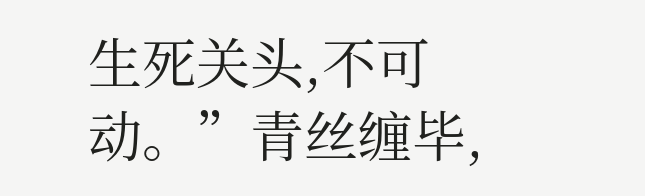生死关头,不可动。”青丝缠毕,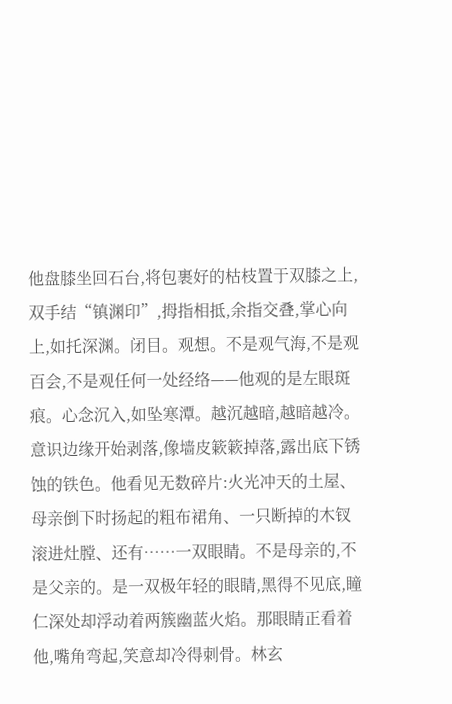他盘膝坐回石台,将包裹好的枯枝置于双膝之上,双手结“镇渊印”,拇指相抵,余指交叠,掌心向上,如托深渊。闭目。观想。不是观气海,不是观百会,不是观任何一处经络——他观的是左眼斑痕。心念沉入,如坠寒潭。越沉越暗,越暗越冷。意识边缘开始剥落,像墙皮簌簌掉落,露出底下锈蚀的铁色。他看见无数碎片:火光冲天的土屋、母亲倒下时扬起的粗布裙角、一只断掉的木钗滚进灶膛、还有……一双眼睛。不是母亲的,不是父亲的。是一双极年轻的眼睛,黑得不见底,瞳仁深处却浮动着两簇幽蓝火焰。那眼睛正看着他,嘴角弯起,笑意却冷得刺骨。林玄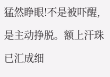猛然睁眼!不是被吓醒,是主动挣脱。额上汗珠已汇成细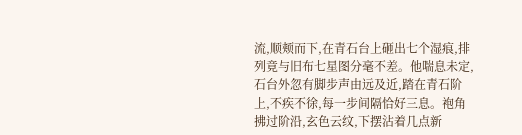流,顺颊而下,在青石台上砸出七个湿痕,排列竟与旧布七星图分毫不差。他喘息未定,石台外忽有脚步声由远及近,踏在青石阶上,不疾不徐,每一步间隔恰好三息。袍角拂过阶沿,玄色云纹,下摆沾着几点新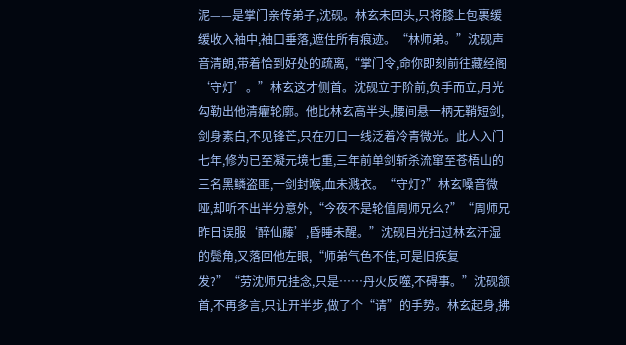泥——是掌门亲传弟子,沈砚。林玄未回头,只将膝上包裹缓缓收入袖中,袖口垂落,遮住所有痕迹。“林师弟。”沈砚声音清朗,带着恰到好处的疏离,“掌门令,命你即刻前往藏经阁‘守灯’。”林玄这才侧首。沈砚立于阶前,负手而立,月光勾勒出他清癯轮廓。他比林玄高半头,腰间悬一柄无鞘短剑,剑身素白,不见锋芒,只在刃口一线泛着冷青微光。此人入门七年,修为已至凝元境七重,三年前单剑斩杀流窜至苍梧山的三名黑鳞盗匪,一剑封喉,血未溅衣。“守灯?”林玄嗓音微哑,却听不出半分意外,“今夜不是轮值周师兄么?”“周师兄昨日误服‘醉仙藤’,昏睡未醒。”沈砚目光扫过林玄汗湿的鬓角,又落回他左眼,“师弟气色不佳,可是旧疾复发?”“劳沈师兄挂念,只是……丹火反噬,不碍事。”沈砚颔首,不再多言,只让开半步,做了个“请”的手势。林玄起身,拂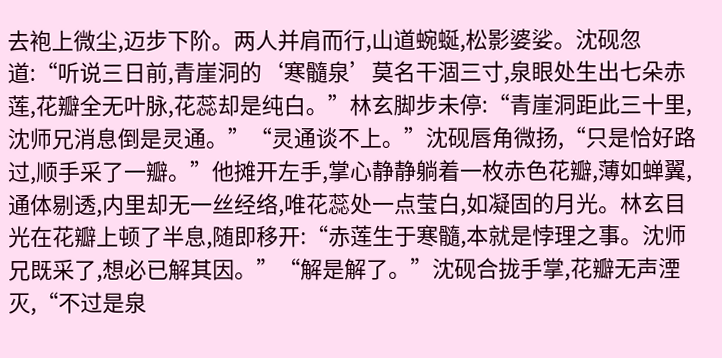去袍上微尘,迈步下阶。两人并肩而行,山道蜿蜒,松影婆娑。沈砚忽道:“听说三日前,青崖洞的‘寒髓泉’莫名干涸三寸,泉眼处生出七朵赤莲,花瓣全无叶脉,花蕊却是纯白。”林玄脚步未停:“青崖洞距此三十里,沈师兄消息倒是灵通。”“灵通谈不上。”沈砚唇角微扬,“只是恰好路过,顺手采了一瓣。”他摊开左手,掌心静静躺着一枚赤色花瓣,薄如蝉翼,通体剔透,内里却无一丝经络,唯花蕊处一点莹白,如凝固的月光。林玄目光在花瓣上顿了半息,随即移开:“赤莲生于寒髓,本就是悖理之事。沈师兄既采了,想必已解其因。”“解是解了。”沈砚合拢手掌,花瓣无声湮灭,“不过是泉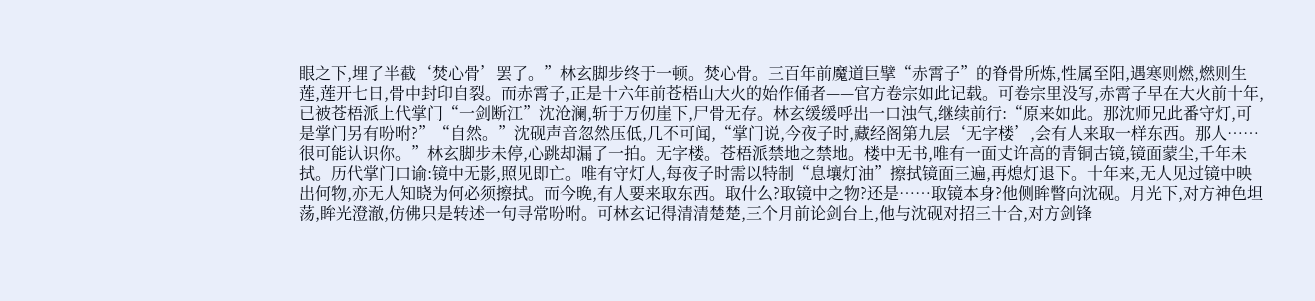眼之下,埋了半截‘焚心骨’罢了。”林玄脚步终于一顿。焚心骨。三百年前魔道巨擘“赤霄子”的脊骨所炼,性属至阳,遇寒则燃,燃则生莲,莲开七日,骨中封印自裂。而赤霄子,正是十六年前苍梧山大火的始作俑者——官方卷宗如此记载。可卷宗里没写,赤霄子早在大火前十年,已被苍梧派上代掌门“一剑断江”沈沧澜,斩于万仞崖下,尸骨无存。林玄缓缓呼出一口浊气,继续前行:“原来如此。那沈师兄此番守灯,可是掌门另有吩咐?”“自然。”沈砚声音忽然压低,几不可闻,“掌门说,今夜子时,藏经阁第九层‘无字楼’,会有人来取一样东西。那人……很可能认识你。”林玄脚步未停,心跳却漏了一拍。无字楼。苍梧派禁地之禁地。楼中无书,唯有一面丈许高的青铜古镜,镜面蒙尘,千年未拭。历代掌门口谕:镜中无影,照见即亡。唯有守灯人,每夜子时需以特制“息壤灯油”擦拭镜面三遍,再熄灯退下。十年来,无人见过镜中映出何物,亦无人知晓为何必须擦拭。而今晚,有人要来取东西。取什么?取镜中之物?还是……取镜本身?他侧眸瞥向沈砚。月光下,对方神色坦荡,眸光澄澈,仿佛只是转述一句寻常吩咐。可林玄记得清清楚楚,三个月前论剑台上,他与沈砚对招三十合,对方剑锋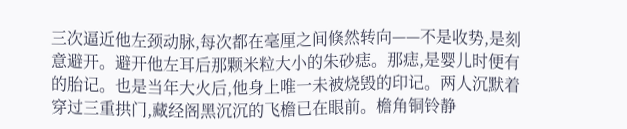三次逼近他左颈动脉,每次都在毫厘之间倏然转向——不是收势,是刻意避开。避开他左耳后那颗米粒大小的朱砂痣。那痣,是婴儿时便有的胎记。也是当年大火后,他身上唯一未被烧毁的印记。两人沉默着穿过三重拱门,藏经阁黑沉沉的飞檐已在眼前。檐角铜铃静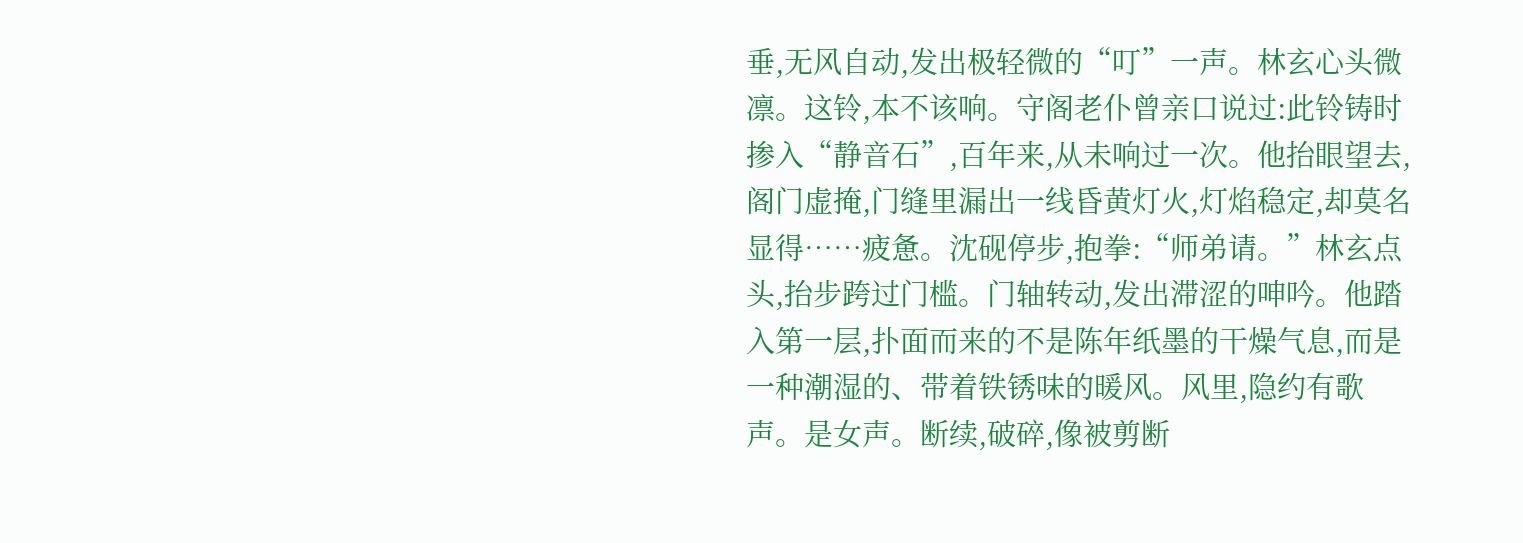垂,无风自动,发出极轻微的“叮”一声。林玄心头微凛。这铃,本不该响。守阁老仆曾亲口说过:此铃铸时掺入“静音石”,百年来,从未响过一次。他抬眼望去,阁门虚掩,门缝里漏出一线昏黄灯火,灯焰稳定,却莫名显得……疲惫。沈砚停步,抱拳:“师弟请。”林玄点头,抬步跨过门槛。门轴转动,发出滞涩的呻吟。他踏入第一层,扑面而来的不是陈年纸墨的干燥气息,而是一种潮湿的、带着铁锈味的暖风。风里,隐约有歌声。是女声。断续,破碎,像被剪断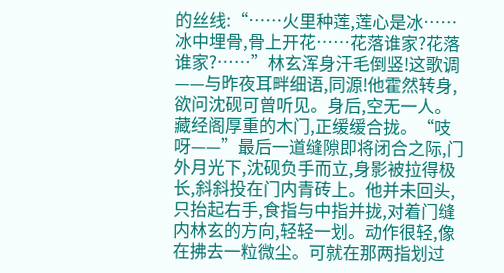的丝线:“……火里种莲,莲心是冰……冰中埋骨,骨上开花……花落谁家?花落谁家?……”林玄浑身汗毛倒竖!这歌调——与昨夜耳畔细语,同源!他霍然转身,欲问沈砚可曾听见。身后,空无一人。藏经阁厚重的木门,正缓缓合拢。“吱呀——”最后一道缝隙即将闭合之际,门外月光下,沈砚负手而立,身影被拉得极长,斜斜投在门内青砖上。他并未回头,只抬起右手,食指与中指并拢,对着门缝内林玄的方向,轻轻一划。动作很轻,像在拂去一粒微尘。可就在那两指划过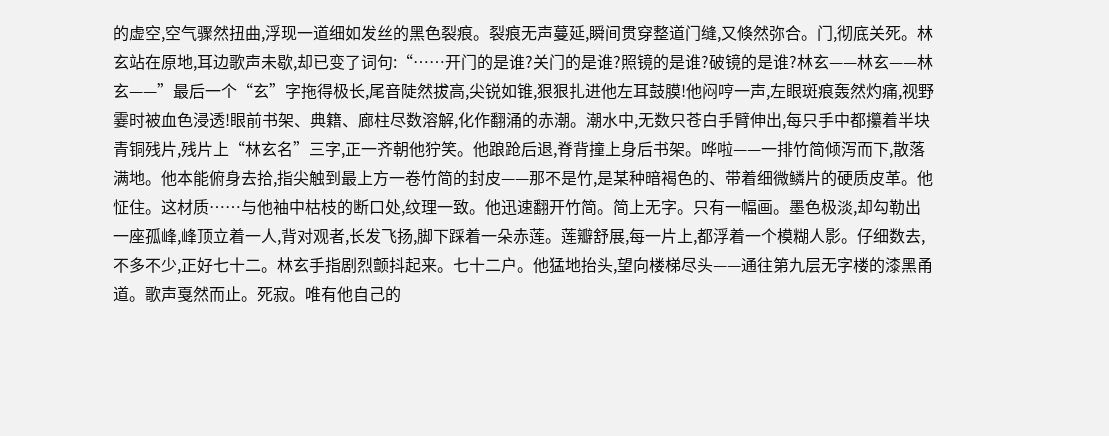的虚空,空气骤然扭曲,浮现一道细如发丝的黑色裂痕。裂痕无声蔓延,瞬间贯穿整道门缝,又倏然弥合。门,彻底关死。林玄站在原地,耳边歌声未歇,却已变了词句:“……开门的是谁?关门的是谁?照镜的是谁?破镜的是谁?林玄——林玄——林玄——”最后一个“玄”字拖得极长,尾音陡然拔高,尖锐如锥,狠狠扎进他左耳鼓膜!他闷哼一声,左眼斑痕轰然灼痛,视野霎时被血色浸透!眼前书架、典籍、廊柱尽数溶解,化作翻涌的赤潮。潮水中,无数只苍白手臂伸出,每只手中都攥着半块青铜残片,残片上“林玄名”三字,正一齐朝他狞笑。他踉跄后退,脊背撞上身后书架。哗啦——一排竹简倾泻而下,散落满地。他本能俯身去拾,指尖触到最上方一卷竹简的封皮——那不是竹,是某种暗褐色的、带着细微鳞片的硬质皮革。他怔住。这材质……与他袖中枯枝的断口处,纹理一致。他迅速翻开竹简。简上无字。只有一幅画。墨色极淡,却勾勒出一座孤峰,峰顶立着一人,背对观者,长发飞扬,脚下踩着一朵赤莲。莲瓣舒展,每一片上,都浮着一个模糊人影。仔细数去,不多不少,正好七十二。林玄手指剧烈颤抖起来。七十二户。他猛地抬头,望向楼梯尽头——通往第九层无字楼的漆黑甬道。歌声戛然而止。死寂。唯有他自己的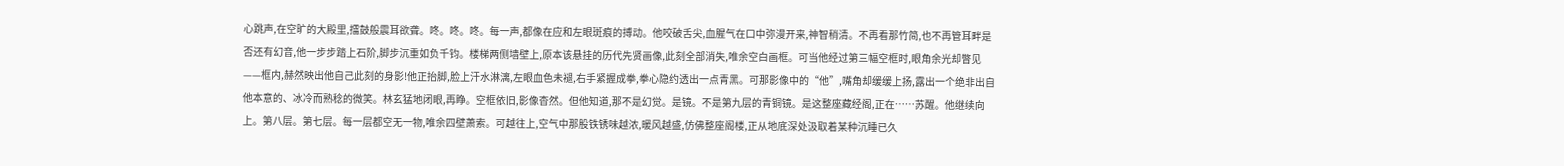心跳声,在空旷的大殿里,擂鼓般震耳欲聋。咚。咚。咚。每一声,都像在应和左眼斑痕的搏动。他咬破舌尖,血腥气在口中弥漫开来,神智稍清。不再看那竹简,也不再管耳畔是否还有幻音,他一步步踏上石阶,脚步沉重如负千钧。楼梯两侧墙壁上,原本该悬挂的历代先贤画像,此刻全部消失,唯余空白画框。可当他经过第三幅空框时,眼角余光却瞥见——框内,赫然映出他自己此刻的身影!他正抬脚,脸上汗水淋漓,左眼血色未褪,右手紧握成拳,拳心隐约透出一点青黑。可那影像中的“他”,嘴角却缓缓上扬,露出一个绝非出自他本意的、冰冷而熟稔的微笑。林玄猛地闭眼,再睁。空框依旧,影像杳然。但他知道,那不是幻觉。是镜。不是第九层的青铜镜。是这整座藏经阁,正在……苏醒。他继续向上。第八层。第七层。每一层都空无一物,唯余四壁萧索。可越往上,空气中那股铁锈味越浓,暖风越盛,仿佛整座阁楼,正从地底深处汲取着某种沉睡已久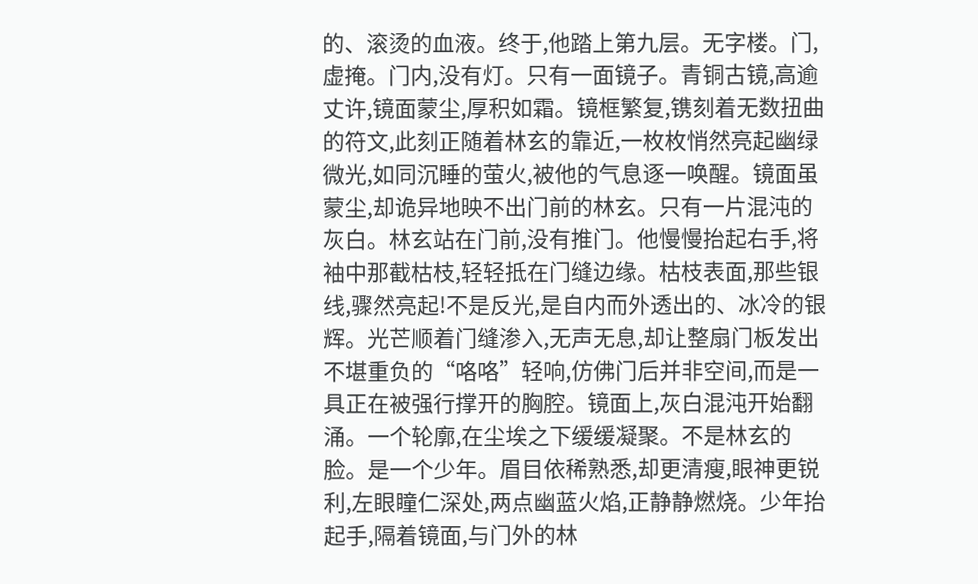的、滚烫的血液。终于,他踏上第九层。无字楼。门,虚掩。门内,没有灯。只有一面镜子。青铜古镜,高逾丈许,镜面蒙尘,厚积如霜。镜框繁复,镌刻着无数扭曲的符文,此刻正随着林玄的靠近,一枚枚悄然亮起幽绿微光,如同沉睡的萤火,被他的气息逐一唤醒。镜面虽蒙尘,却诡异地映不出门前的林玄。只有一片混沌的灰白。林玄站在门前,没有推门。他慢慢抬起右手,将袖中那截枯枝,轻轻抵在门缝边缘。枯枝表面,那些银线,骤然亮起!不是反光,是自内而外透出的、冰冷的银辉。光芒顺着门缝渗入,无声无息,却让整扇门板发出不堪重负的“咯咯”轻响,仿佛门后并非空间,而是一具正在被强行撑开的胸腔。镜面上,灰白混沌开始翻涌。一个轮廓,在尘埃之下缓缓凝聚。不是林玄的脸。是一个少年。眉目依稀熟悉,却更清瘦,眼神更锐利,左眼瞳仁深处,两点幽蓝火焰,正静静燃烧。少年抬起手,隔着镜面,与门外的林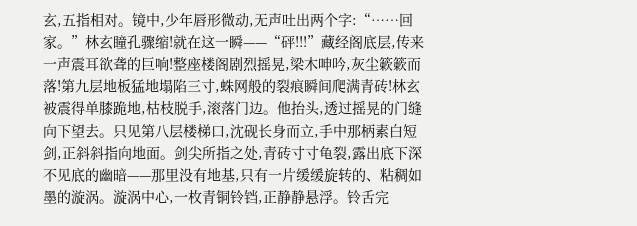玄,五指相对。镜中,少年唇形微动,无声吐出两个字:“……回家。”林玄瞳孔骤缩!就在这一瞬——“砰!!!”藏经阁底层,传来一声震耳欲聋的巨响!整座楼阁剧烈摇晃,梁木呻吟,灰尘簌簌而落!第九层地板猛地塌陷三寸,蛛网般的裂痕瞬间爬满青砖!林玄被震得单膝跪地,枯枝脱手,滚落门边。他抬头,透过摇晃的门缝向下望去。只见第八层楼梯口,沈砚长身而立,手中那柄素白短剑,正斜斜指向地面。剑尖所指之处,青砖寸寸龟裂,露出底下深不见底的幽暗——那里没有地基,只有一片缓缓旋转的、粘稠如墨的漩涡。漩涡中心,一枚青铜铃铛,正静静悬浮。铃舌完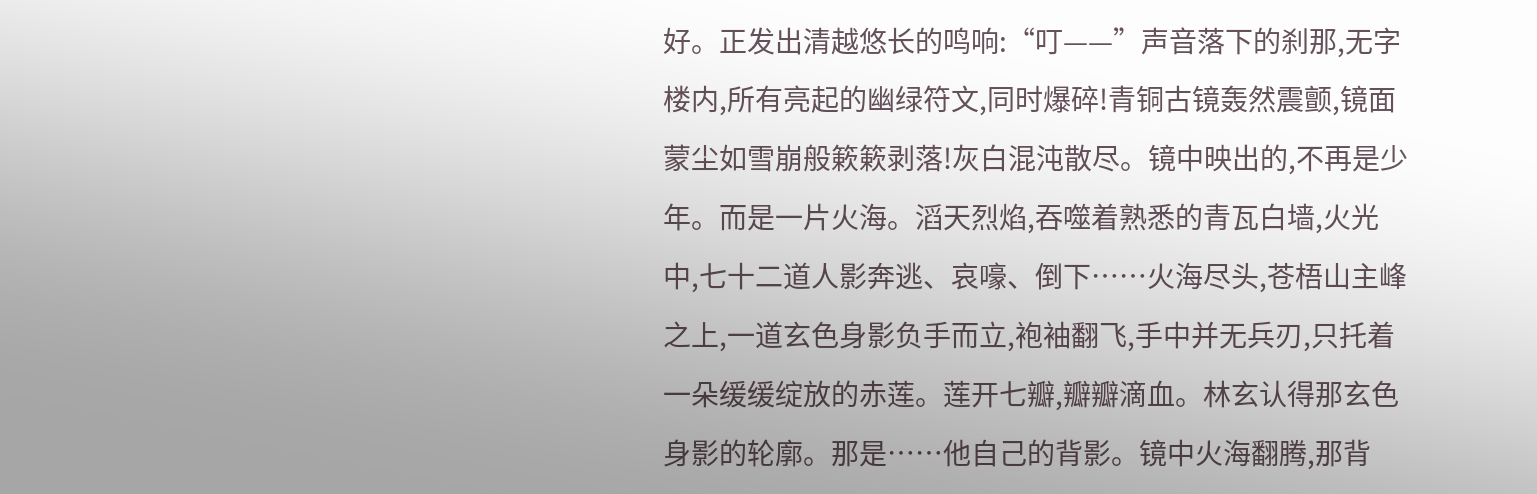好。正发出清越悠长的鸣响:“叮——”声音落下的刹那,无字楼内,所有亮起的幽绿符文,同时爆碎!青铜古镜轰然震颤,镜面蒙尘如雪崩般簌簌剥落!灰白混沌散尽。镜中映出的,不再是少年。而是一片火海。滔天烈焰,吞噬着熟悉的青瓦白墙,火光中,七十二道人影奔逃、哀嚎、倒下……火海尽头,苍梧山主峰之上,一道玄色身影负手而立,袍袖翻飞,手中并无兵刃,只托着一朵缓缓绽放的赤莲。莲开七瓣,瓣瓣滴血。林玄认得那玄色身影的轮廓。那是……他自己的背影。镜中火海翻腾,那背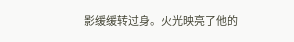影缓缓转过身。火光映亮了他的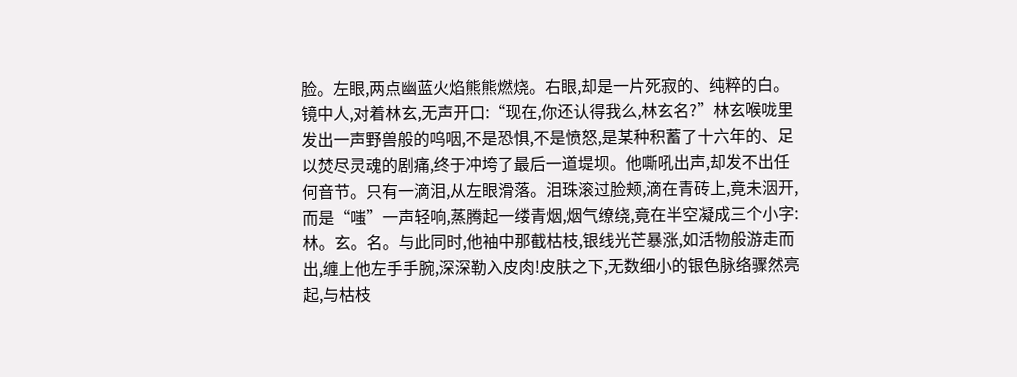脸。左眼,两点幽蓝火焰熊熊燃烧。右眼,却是一片死寂的、纯粹的白。镜中人,对着林玄,无声开口:“现在,你还认得我么,林玄名?”林玄喉咙里发出一声野兽般的呜咽,不是恐惧,不是愤怒,是某种积蓄了十六年的、足以焚尽灵魂的剧痛,终于冲垮了最后一道堤坝。他嘶吼出声,却发不出任何音节。只有一滴泪,从左眼滑落。泪珠滚过脸颊,滴在青砖上,竟未洇开,而是“嗤”一声轻响,蒸腾起一缕青烟,烟气缭绕,竟在半空凝成三个小字:林。玄。名。与此同时,他袖中那截枯枝,银线光芒暴涨,如活物般游走而出,缠上他左手手腕,深深勒入皮肉!皮肤之下,无数细小的银色脉络骤然亮起,与枯枝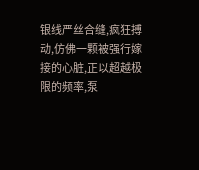银线严丝合缝,疯狂搏动,仿佛一颗被强行嫁接的心脏,正以超越极限的频率,泵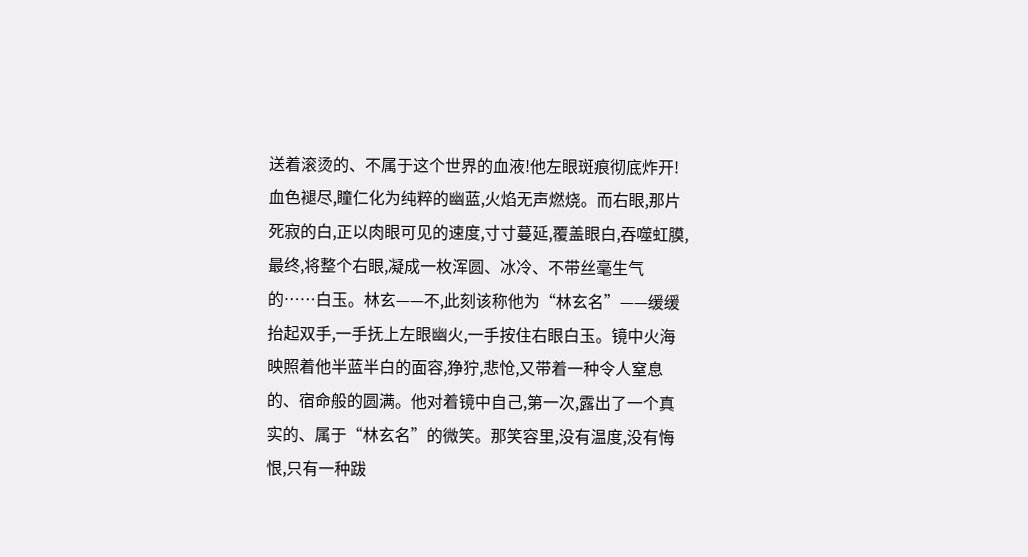送着滚烫的、不属于这个世界的血液!他左眼斑痕彻底炸开!血色褪尽,瞳仁化为纯粹的幽蓝,火焰无声燃烧。而右眼,那片死寂的白,正以肉眼可见的速度,寸寸蔓延,覆盖眼白,吞噬虹膜,最终,将整个右眼,凝成一枚浑圆、冰冷、不带丝毫生气的……白玉。林玄——不,此刻该称他为“林玄名”——缓缓抬起双手,一手抚上左眼幽火,一手按住右眼白玉。镜中火海映照着他半蓝半白的面容,狰狞,悲怆,又带着一种令人窒息的、宿命般的圆满。他对着镜中自己,第一次,露出了一个真实的、属于“林玄名”的微笑。那笑容里,没有温度,没有悔恨,只有一种跋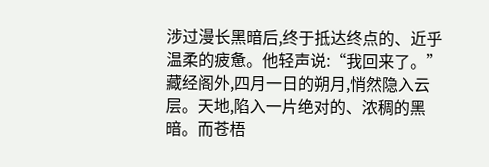涉过漫长黑暗后,终于抵达终点的、近乎温柔的疲惫。他轻声说:“我回来了。”藏经阁外,四月一日的朔月,悄然隐入云层。天地,陷入一片绝对的、浓稠的黑暗。而苍梧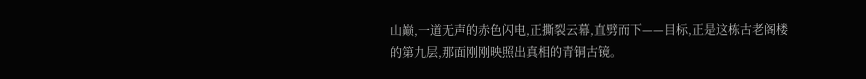山巅,一道无声的赤色闪电,正撕裂云幕,直劈而下——目标,正是这栋古老阁楼的第九层,那面刚刚映照出真相的青铜古镜。